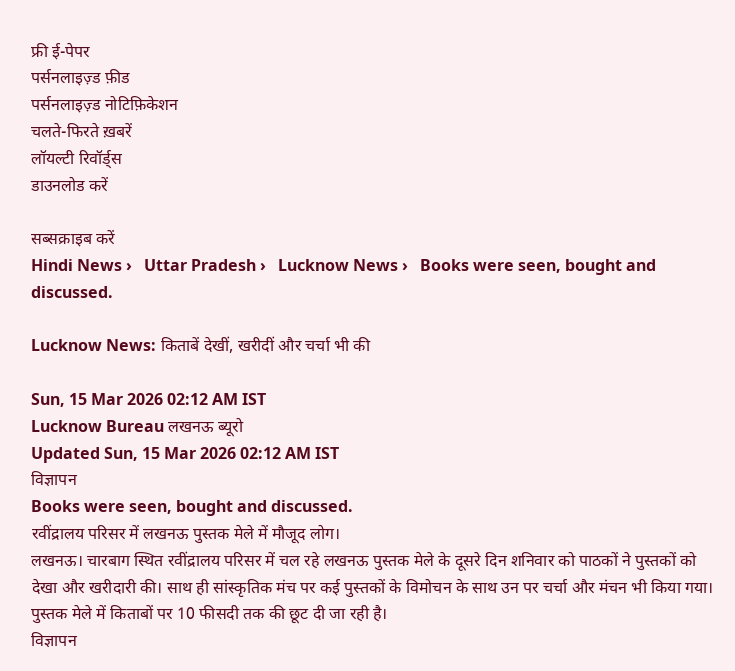फ्री ई-पेपर
पर्सनलाइज़्ड फ़ीड
पर्सनलाइज़्ड नोटिफ़िकेशन
चलते-फिरते ख़बरें
लॉयल्टी रिवॉर्ड्स
डाउनलोड करें

सब्सक्राइब करें
Hindi News ›   Uttar Pradesh ›   Lucknow News ›   Books were seen, bought and discussed.

Lucknow News: किताबें देखीं, खरीदीं और चर्चा भी की

Sun, 15 Mar 2026 02:12 AM IST
Lucknow Bureau लखनऊ ब्यूरो
Updated Sun, 15 Mar 2026 02:12 AM IST
विज्ञापन
Books were seen, bought and discussed.
रवींद्रालय परिसर में लखनऊ पुस्तक मेले में मौजूद लोग।
लखनऊ। चारबाग स्थित रवींद्रालय परिसर में चल रहे लखनऊ पुस्तक मेले के दूसरे दिन शनिवार को पाठकों ने पुस्तकों को देखा और खरीदारी की। साथ ही सांस्कृतिक मंच पर कई पुस्तकों के विमोचन के साथ उन पर चर्चा और मंचन भी किया गया। पुस्तक मेले में किताबों पर 10 फीसदी तक की छूट दी जा रही है।
विज्ञापन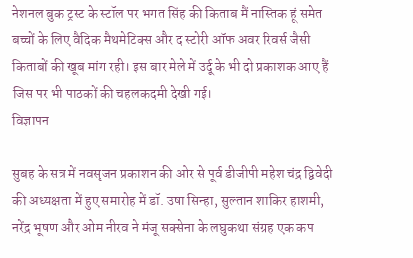नेशनल बुक ट्रस्ट के स्टॉल पर भगत सिंह की किताब मैं नास्तिक हूं समेत बच्चों के लिए वैदिक मैथमेटिक्स और द स्टोरी ऑफ अवर रिवर्स जैसी किताबों की खूब मांग रही। इस बार मेले में उर्दू के भी दो प्रकाशक आए हैं जिस पर भी पाठकों की चहलकदमी देखी गई।
विज्ञापन

सुबह के सत्र में नवसृजन प्रकाशन की ओर से पूर्व डीजीपी महेश चंद्र द्विवेदी की अध्यक्षता में हुए समारोह में डॉ. उषा सिन्हा, सुल्तान शाकिर हाशमी, नरेंद्र भूषण और ओम नीरव ने मंजू सक्सेना के लघुकथा संग्रह एक कप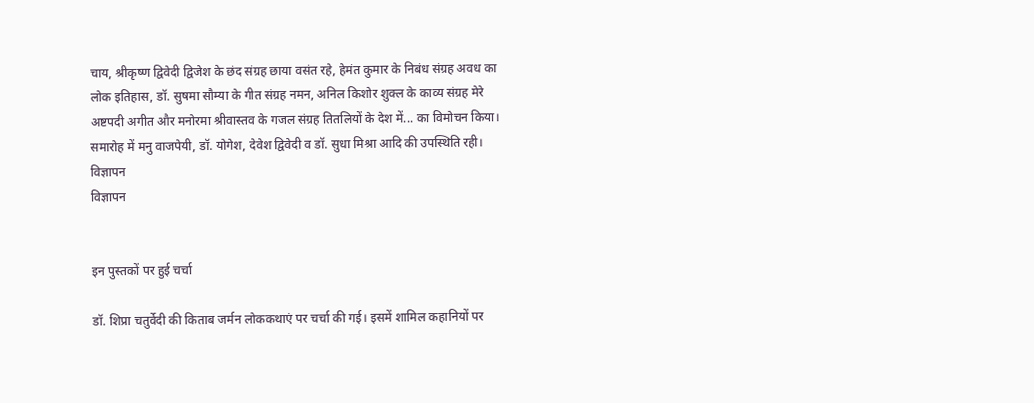चाय, श्रीकृष्ण द्विवेदी द्विजेश के छंद संग्रह छाया वसंत रहे, हेमंत कुमार के निबंध संग्रह अवध का लोक इतिहास, डॉ. सुषमा सौम्या के गीत संग्रह नमन, अनिल किशोर शुक्ल के काव्य संग्रह मेरे अष्टपदी अगीत और मनोरमा श्रीवास्तव के गजल संग्रह तितलियों के देश में... का विमोचन किया। समारोह में मनु वाजपेयी, डॉ. योगेश, देवेश द्विवेदी व डॉ. सुधा मिश्रा आदि की उपस्थिति रही।
विज्ञापन
विज्ञापन


इन पुस्तकों पर हुई चर्चा

डॉ. शिप्रा चतुर्वेदी की किताब जर्मन लोककथाएं पर चर्चा की गई। इसमें शामिल कहानियों पर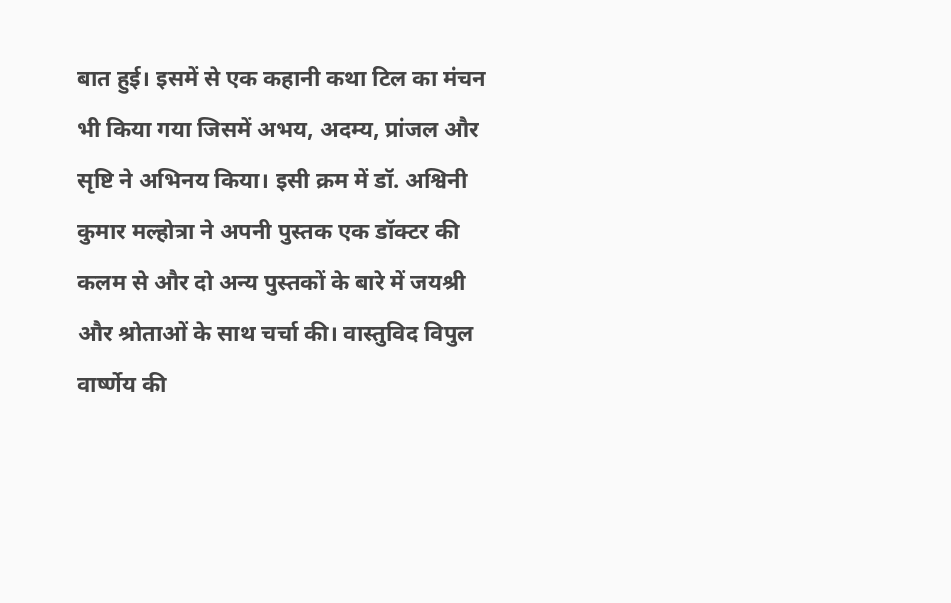बात हुई। इसमें से एक कहानी कथा टिल का मंचन भी किया गया जिसमें अभय, अदम्य, प्रांजल और सृष्टि ने अभिनय किया। इसी क्रम में डॉ. अश्विनी कुमार मल्होत्रा ने अपनी पुस्तक एक डॉक्टर की कलम से और दो अन्य पुस्तकों के बारे में जयश्री और श्रोताओं के साथ चर्चा की। वास्तुविद विपुल वार्ष्णेय की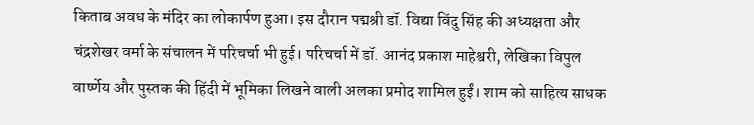किताब अवध के मंदिर का लोकार्पण हुआ। इस दौरान पद्मश्री डॉ. विद्या विंदु सिंह की अध्यक्षता और चंद्रशेखर वर्मा के संचालन में परिचर्चा भी हुई। परिचर्चा में डॉ. आनंद प्रकाश माहेश्वरी, लेखिका विपुल वार्ष्णेय और पुस्तक की हिंदी में भूमिका लिखने वाली अलका प्रमोद शामिल हुईं। शाम को साहित्य साधक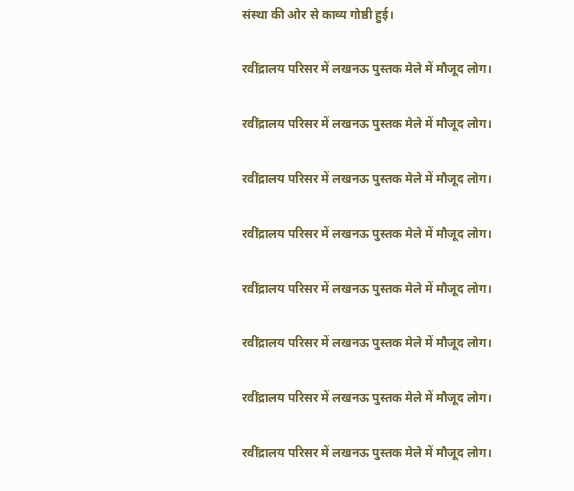संस्था की ओर से काव्य गोष्ठी हुई।

रवींद्रालय परिसर में लखनऊ पुस्तक मेले में मौजूद लोग।

रवींद्रालय परिसर में लखनऊ पुस्तक मेले में मौजूद लोग।

रवींद्रालय परिसर में लखनऊ पुस्तक मेले में मौजूद लोग।

रवींद्रालय परिसर में लखनऊ पुस्तक मेले में मौजूद लोग।

रवींद्रालय परिसर में लखनऊ पुस्तक मेले में मौजूद लोग।

रवींद्रालय परिसर में लखनऊ पुस्तक मेले में मौजूद लोग।

रवींद्रालय परिसर में लखनऊ पुस्तक मेले में मौजूद लोग।

रवींद्रालय परिसर में लखनऊ पुस्तक मेले में मौजूद लोग।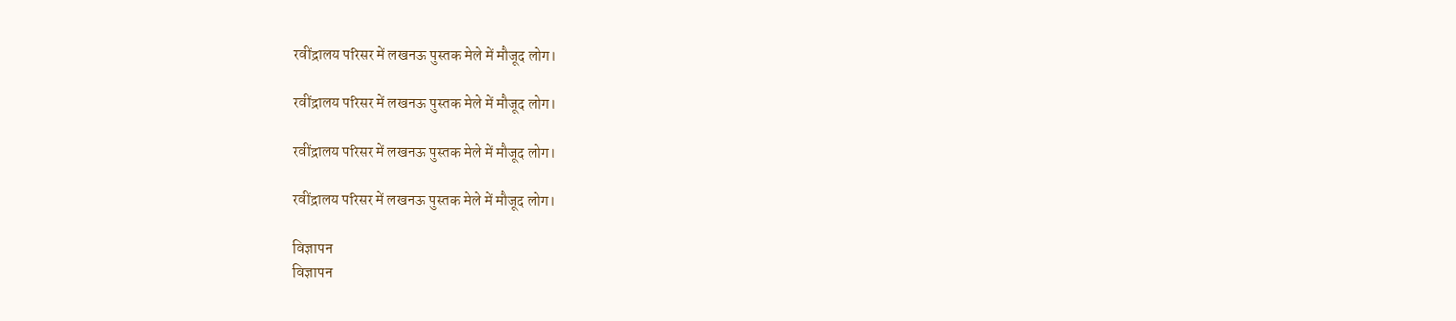रवींद्रालय परिसर में लखनऊ पुस्तक मेले में मौजूद लोग।

रवींद्रालय परिसर में लखनऊ पुस्तक मेले में मौजूद लोग।

रवींद्रालय परिसर में लखनऊ पुस्तक मेले में मौजूद लोग।

रवींद्रालय परिसर में लखनऊ पुस्तक मेले में मौजूद लोग।

विज्ञापन
विज्ञापन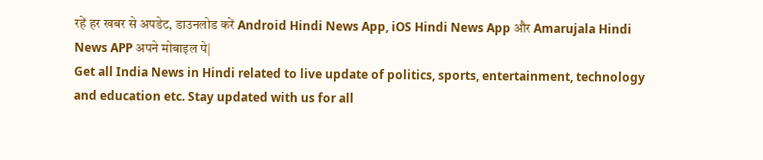रहें हर खबर से अपडेट, डाउनलोड करें Android Hindi News App, iOS Hindi News App और Amarujala Hindi News APP अपने मोबाइल पे|
Get all India News in Hindi related to live update of politics, sports, entertainment, technology and education etc. Stay updated with us for all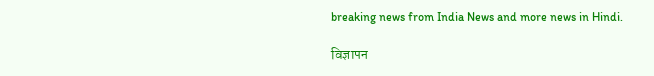breaking news from India News and more news in Hindi.

विज्ञापन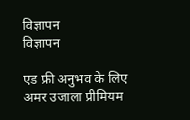विज्ञापन
विज्ञापन

एड फ्री अनुभव के लिए अमर उजाला प्रीमियम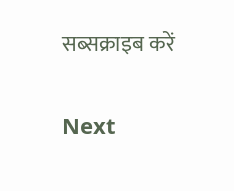सब्सक्राइब करें

Next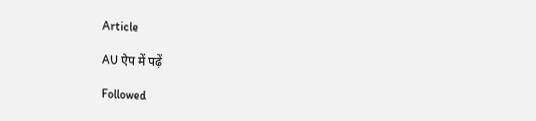Article

AU ऐप में पढ़ें

Followed